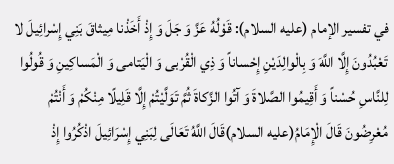في تفسير الإمام (عليه السلام): قَوْلُهُ عَزَّ وَ جَلَ وَ إِذْ أَخَذْنا مِيثاقَ بَنِي إِسْرائِيلَ لا تَعْبُدُونَ إِلَّا اللَّهَ وَ بِالْوالِدَيْنِ إِحْساناً وَ ذِي الْقُرْبى وَ الْيَتامى وَ الْمَساكِينِ وَ قُولُوا لِلنَّاسِ حُسْناً وَ أَقِيمُوا الصَّلاةَ وَ آتُوا الزَّكاةَ ثُمَّ تَوَلَّيْتُمْ إِلَّا قَلِيلًا مِنْكُمْ وَ أَنْتُمْ مُعْرِضُونَ قَالَ الْإِمَامُ(عليه السلام)قَالَ اللَّهُ تَعَالَى لِبَنِي إِسْرَائِيلَ اذْكُرُوا إِذْ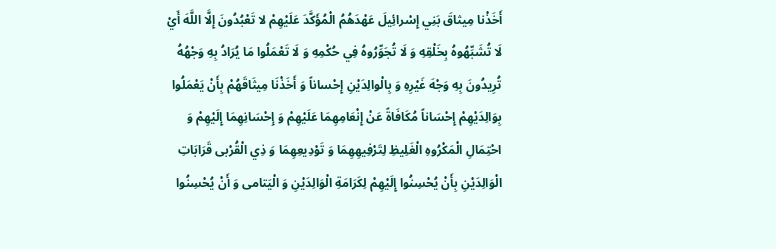أَخَذْنا مِيثاقَ بَنِي إِسْرائِيلَ عَهْدَهُمُ الْمُؤَكَّدَ عَلَيْهِمْ لا تَعْبُدُونَ إِلَّا اللَّهَ أَيْ لَا تُشَبِّهُوهُ بِخَلْقِهِ وَ لَا تُجَوِّرُوهُ فِي حُكْمِهِ وَ لَا تَعْمَلُوا مَا يُرَادُ بِهِ وَجْهُهُ تُرِيدُونَ بِهِ وَجْهَ غَيْرِهِ وَ بِالْوالِدَيْنِ إِحْساناً وَ أَخَذْنَا مِيثَاقَهُمْ بِأَنْ يَعْمَلُوا بِوَالِدَيْهِمْ إِحْسَاناً مُكَافَاةً عَنْ إِنْعَامِهِمَا عَلَيْهِمْ وَ إِحْسَانِهِمَا إِلَيْهِمْ وَ احْتِمَالِ الْمَكْرُوهِ الْغَلِيظِ لِتَرْفِيهِهِمَا وَ تَوْدِيعِهِمَا وَ ذِي الْقُرْبى قَرَابَاتِ الْوَالِدَيْنِ بِأَنْ يُحْسِنُوا إِلَيْهِمْ لِكَرَامَةِ الْوَالِدَيْنِ وَ الْيَتامى وَ أَنْ يُحْسِنُوا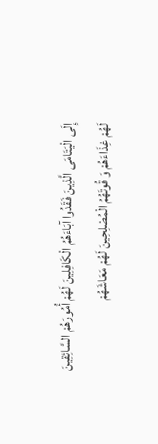إِلَى الْيَتَامَى الَّذِينَ فَقَدُوا آبَاءَهُمُ الْكَافِلِينَ لَهُمْ أُمُورَهُمْ السَّائِقِينَ لَهُمْ غِذَاءَهُمْ وَ قُوتَهُمُ الْمُصْلِحِينَ لَهُمْ مَعَاشَهُمْ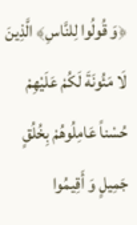﴿وَ قُولُوا لِلنَّاسِ﴾ الَّذِينَ لَا مَئُونَةَ لَكُمْ عَلَيْهِمْ حُسْناً عَامِلُوهُمْ بِخُلُقٍ جَمِيلٍ وَ أَقِيمُوا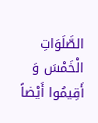الصَّلَوَاتِ الْخَمْسَ وَ أَقِيمُوا أَيْضاً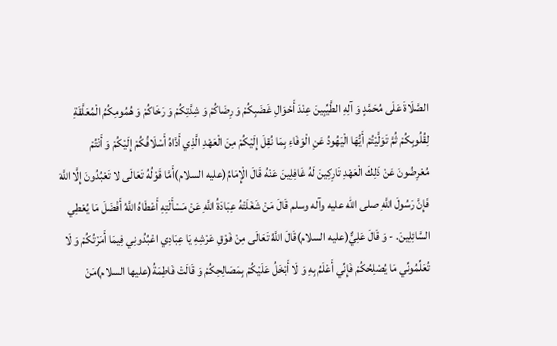الصَّلَاةَ عَلَى مُحَمَّدٍ وَ آلِهِ الطَّيِّبِينَ عِنْدَ أَحْوَالِ غَضَبِكُمْ وَ رِضَاكُمْ وَ شِدَّتِكُمْ وَ رَخَاكُمْ وَ هُمُومِكُمُ الْمُعَلَّقَةِ لِقُلُوبِكُمْ ثُمَّ تَوَلَّيْتُمْ أَيُّهَا الْيَهُودُ عَنِ الْوَفَاءِ بِمَا نُقِلَ إِلَيْكُمْ مِنَ الْعَهْدِ الَّذِي أَدَّاهُ أَسْلَافُكُمْ إِلَيْكُمْ وَ أَنْتُمْ مُعْرِضُونَ عَنْ ذَلِكَ الْعَهْدِ تَارِكِينَ لَهُ غَافِلِينَ عَنْهُ قَالَ الْإِمَامُ(عليه السلام)أَمَّا قَوْلُهُ تَعَالَى لا تَعْبُدُونَ إِلَّا اللَّهَ فَإِنَّ رَسُولَ اللَّهِ صلى الله عليه وآله وسلم قَالَ مَنْ شَغَلَتْهُ عِبَادَةُ اللَّهِ عَنْ مَسْأَلَتِهِ أَعْطَاهُ اللَّهُ أَفْضَلَ مَا يُعْطِي السَّائِلِينَ. - وَ قَالَ عَلِيٌّ(عليه السلام)قَالَ اللَّهُ تَعَالَى مِنْ فَوْقِ عَرْشِهِ يَا عِبَادِي اعْبُدُونِي فِيمَا أَمَرْتُكُمْ وَ لَا تُعَلِّمُونِّي مَا يُصْلِحُكُمْ فَإِنِّي أَعْلَمُ بِهِ وَ لَا أَبْخَلُ عَلَيْكُمْ بِمَصَالِحِكُمْ وَ قَالَتْ فَاطِمَةُ(عليها السلام)مَنْ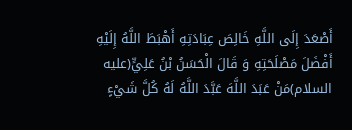أَصْعَدَ إِلَى اللَّهِ خَالِصَ عِبَادَتِهِ أَهْبَطَ اللَّهُ إِلَيْهِ أَفْضَلَ مَصْلَحَتِهِ وَ قَالَ الْحَسَنُ بْنُ عَلِيٍّ(عليه السلام)مَنْ عَبَدَ اللَّهَ عَبَّدَ اللَّهُ لَهُ كُلَّ شَيْءٍ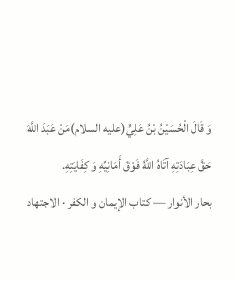وَ قَالَ الْحُسَيْنُ بْنُ عَلِيٍّ(عليه السلام)مَنْ عَبَدَ اللَّهَ حَقَّ عِبَادَتِهِ آتَاهُ اللَّهُ فَوْقَ أَمَانِيِّهِ وَ كِفَايَتِهِ.
بحار الأنوار — كتاب الإيمان و الكفر · الاجتهاد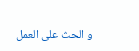و الحث على العمل